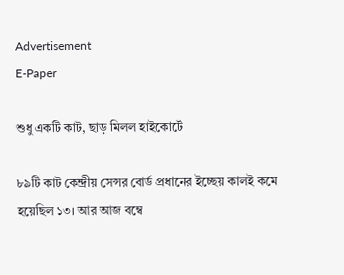Advertisement
E-Paper

শুধু একটি কাট, ছাড় মিলল হাইকোর্টে

৮৯টি কাট কেন্দ্রীয় সেন্সর বোর্ড প্রধানের ইচ্ছেয় কালই কমে হয়েছিল ১৩। আর আজ বম্বে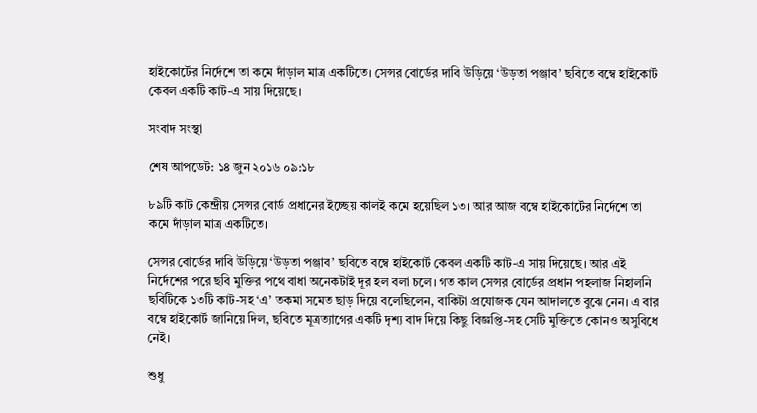হাইকোর্টের নির্দেশে তা কমে দাঁড়াল মাত্র একটিতে। সেন্সর বোর্ডের দাবি উড়িয়ে ‘উড়তা পঞ্জাব’ ছবিতে বম্বে হাইকোর্ট কেবল একটি কাট-এ সায় দিয়েছে।

সংবাদ সংস্থা

শেষ আপডেট: ১৪ জুন ২০১৬ ০৯:১৮

৮৯টি কাট কেন্দ্রীয় সেন্সর বোর্ড প্রধানের ইচ্ছেয় কালই কমে হয়েছিল ১৩। আর আজ বম্বে হাইকোর্টের নির্দেশে তা কমে দাঁড়াল মাত্র একটিতে।

সেন্সর বোর্ডের দাবি উড়িয়ে ‘উড়তা পঞ্জাব’ ছবিতে বম্বে হাইকোর্ট কেবল একটি কাট-এ সায় দিয়েছে। আর এই নির্দেশের পরে ছবি মুক্তির পথে বাধা অনেকটাই দূর হল বলা চলে। গত কাল সেন্সর বোর্ডের প্রধান পহলাজ নিহালনি ছবিটিকে ১৩টি কাট-সহ ‘এ’ তকমা সমেত ছাড় দিয়ে বলেছিলেন, বাকিটা প্রযোজক যেন আদালতে বুঝে নেন। এ বার বম্বে হাইকোর্ট জানিয়ে দিল, ছবিতে মূত্রত্যাগের একটি দৃশ্য বাদ দিয়ে কিছু বিজ্ঞপ্তি-সহ সেটি মুক্তিতে কোনও অসুবিধে নেই।

শুধু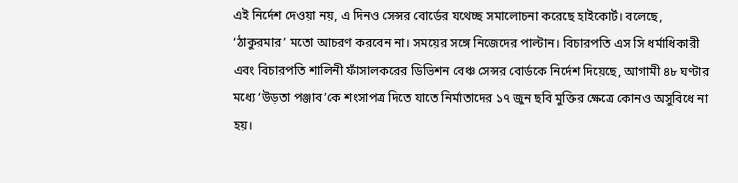এই নির্দেশ দেওয়া নয়, এ দিনও সেন্সর বোর্ডের যথেচ্ছ সমালোচনা করেছে হাইকোর্ট। বলেছে, ‘ঠাকুরমার’ মতো আচরণ করবেন না। সময়ের সঙ্গে নিজেদের পাল্টান। বিচারপতি এস সি ধর্মাধিকারী এবং বিচারপতি শালিনী ফাঁসালকরের ডিভিশন বেঞ্চ সেন্সর বোর্ডকে নির্দেশ দিয়েছে, আগামী ৪৮ ঘণ্টার মধ্যে ‘উড়তা পঞ্জাব’কে শংসাপত্র দিতে যাতে নির্মাতাদের ১৭ জুন ছবি মুক্তির ক্ষেত্রে কোনও অসুবিধে না হয়।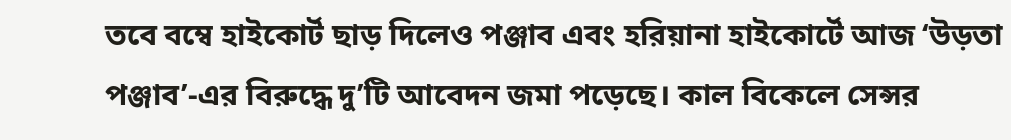তবে বম্বে হাইকোর্ট ছাড় দিলেও পঞ্জাব এবং হরিয়ানা হাইকোর্টে আজ ‘উড়তা পঞ্জাব’-এর বিরুদ্ধে দু’টি আবেদন জমা পড়েছে। কাল বিকেলে সেন্সর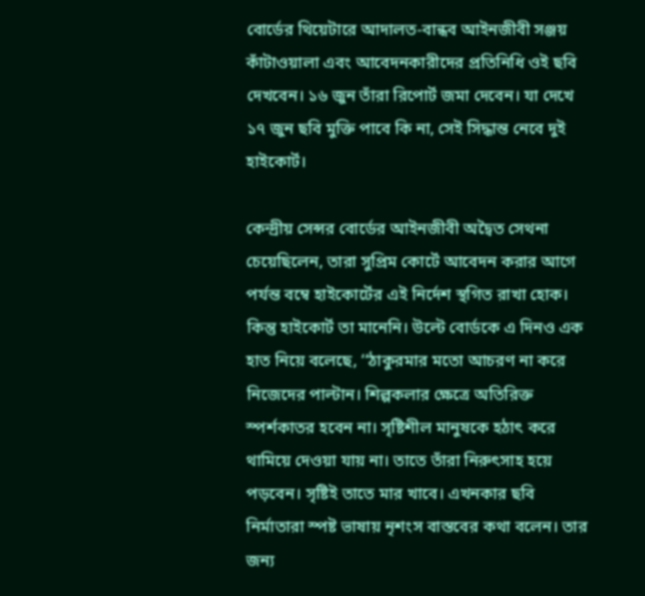বোর্ডের থিয়েটারে আদালত-বান্ধব আইনজীবী সঞ্জয় কাঁটাওয়ালা এবং আবেদনকারীদের প্রতিনিধি ওই ছবি দেখবেন। ১৬ জুন তাঁরা রিপোর্ট জমা দেবেন। যা দেখে ১৭ জুন ছবি মুক্তি পাবে কি না, সেই সিদ্ধান্ত নেবে দুই হাইকোর্ট।

কেন্দ্রীয় সেন্সর বোর্ডের আইনজীবী অদ্বৈত সেথনা চেয়েছিলেন, তারা সুপ্রিম কোর্টে আবেদন করার আগে পর্যন্ত বম্বে হাইকোর্টের এই নির্দেশ স্থগিত রাখা হোক। কিন্তু হাইকোর্ট তা মানেনি। উল্টে বোর্ডকে এ দিনও এক হাত নিয়ে বলেছে, ‘‘ঠাকুরমার মতো আচরণ না করে নিজেদের পাল্টান। শিল্পকলার ক্ষেত্রে অতিরিক্ত স্পর্শকাতর হবেন না। সৃষ্টিশীল মানুষকে হঠাৎ করে থামিয়ে দেওয়া যায় না। তাতে তাঁরা নিরুৎসাহ হয়ে পড়বেন। সৃষ্টিই তাতে মার খাবে। এখনকার ছবি নির্মাতারা স্পষ্ট ভাষায় নৃশংস বাস্তবের কথা বলেন। তার জন্য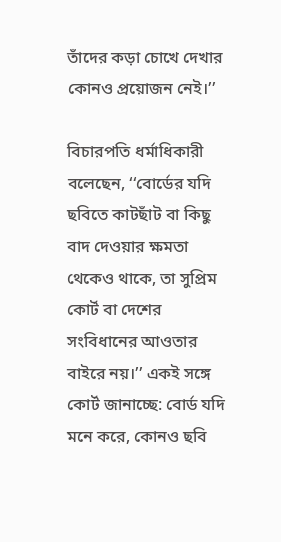তাঁদের কড়া চোখে দেখার কোনও প্রয়োজন নেই।’’

বিচারপতি ধর্মাধিকারী বলেছেন, ‘‘বোর্ডের যদি ছবিতে কাটছাঁট বা কিছু বাদ দেওয়ার ক্ষমতা থেকেও থাকে, তা সুপ্রিম কোর্ট বা দেশের সংবিধানের আওতার বাইরে নয়।’’ একই সঙ্গে কোর্ট জানাচ্ছে: বোর্ড যদি মনে করে, কোনও ছবি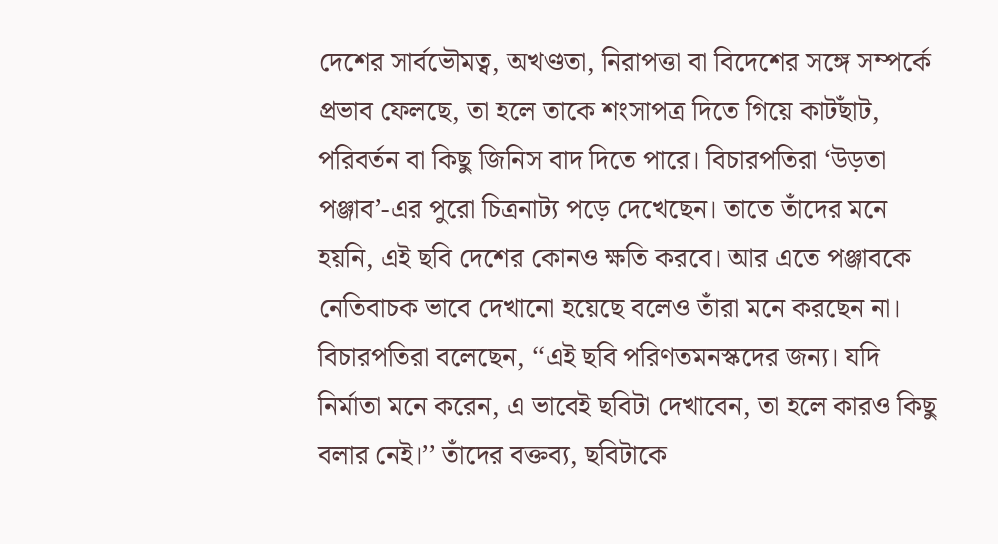দেশের সার্বভৌমত্ব, অখণ্ডতা, নিরাপত্তা বা বিদেশের সঙ্গে সম্পর্কে প্রভাব ফেলছে, তা হলে তাকে শংসাপত্র দিতে গিয়ে কাটছাঁট, পরিবর্তন বা কিছু জিনিস বাদ দিতে পারে। বিচারপতিরা ‘উড়তা পঞ্জাব’-এর পুরো চিত্রনাট্য পড়ে দেখেছেন। তাতে তাঁদের মনে হয়নি, এই ছবি দেশের কোনও ক্ষতি করবে। আর এতে পঞ্জাবকে নেতিবাচক ভাবে দেখানো হয়েছে বলেও তাঁরা মনে করছেন না। বিচারপতিরা বলেছেন, ‘‘এই ছবি পরিণতমনস্কদের জন্য। যদি নির্মাতা মনে করেন, এ ভাবেই ছবিটা দেখাবেন, তা হলে কারও কিছু বলার নেই।’’ তাঁদের বক্তব্য, ছবিটাকে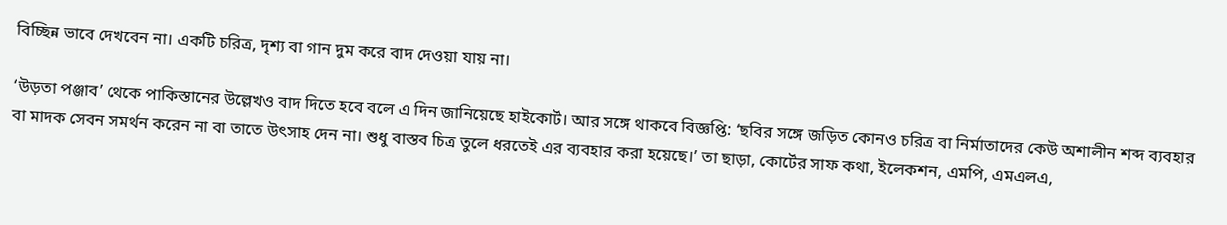বিচ্ছিন্ন ভাবে দেখবেন না। একটি চরিত্র, দৃশ্য বা গান দুম করে বাদ দেওয়া যায় না।

‘উড়তা পঞ্জাব’ থেকে পাকিস্তানের উল্লেখও বাদ দিতে হবে বলে এ দিন জানিয়েছে হাইকোর্ট। আর সঙ্গে থাকবে বিজ্ঞপ্তি: ‘ছবির সঙ্গে জড়িত কোনও চরিত্র বা নির্মাতাদের কেউ অশালীন শব্দ ব্যবহার বা মাদক সেবন সমর্থন করেন না বা তাতে উৎসাহ দেন না। শুধু বাস্তব চিত্র তুলে ধরতেই এর ব্যবহার করা হয়েছে।’ তা ছাড়া, কোর্টের সাফ কথা, ইলেকশন, এমপি, এমএলএ,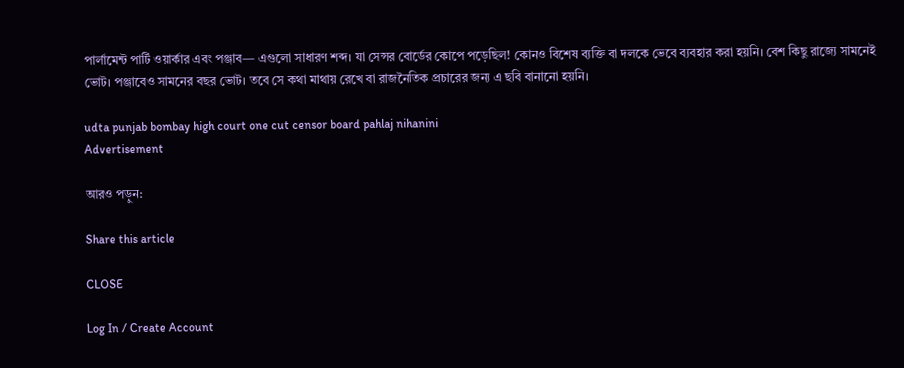পার্লামেন্ট পার্টি ওয়ার্কার এবং পঞ্জাব— এগুলো সাধারণ শব্দ। যা সেন্সর বোর্ডের কোপে পড়েছিল! কোনও বিশেষ ব্যক্তি বা দলকে ভেবে ব্যবহার করা হয়নি। বেশ কিছু রাজ্যে সামনেই ভোট। পঞ্জাবেও সামনের বছর ভোট। তবে সে কথা মাথায় রেখে বা রাজনৈতিক প্রচারের জন্য এ ছবি বানানো হয়নি।

udta punjab bombay high court one cut censor board pahlaj nihanini
Advertisement

আরও পড়ুন:

Share this article

CLOSE

Log In / Create Account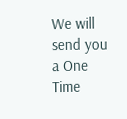We will send you a One Time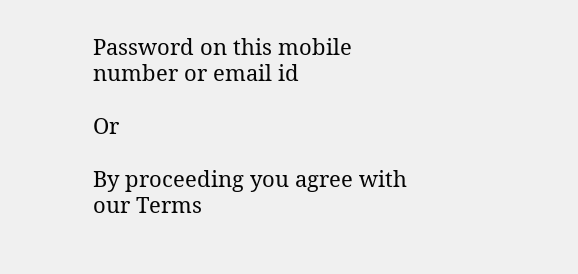Password on this mobile number or email id

Or

By proceeding you agree with our Terms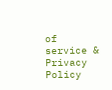of service & Privacy Policy